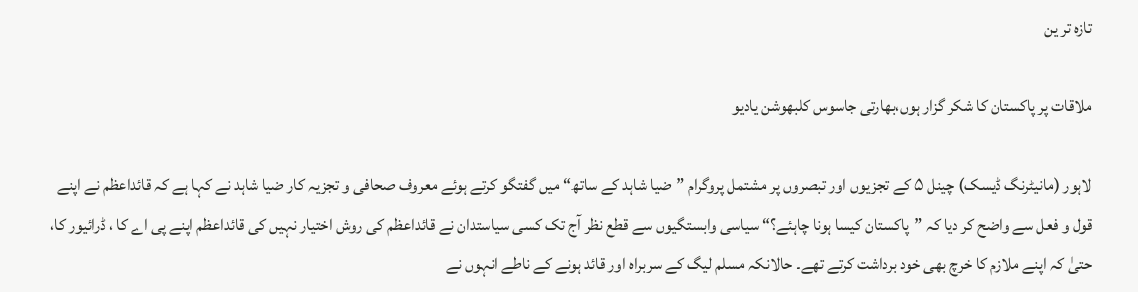تازہ تر ین

ملاقات پر پاکستان کا شکر گزار ہوں،بھارتی جاسوس کلبھوشن یادیو

لاہور (مانیٹرنگ ڈیسک) چینل ۵ کے تجزیوں اور تبصروں پر مشتمل پروگرام ”ضیا شاہد کے ساتھ“ میں گفتگو کرتے ہوئے معروف صحافی و تجزیہ کار ضیا شاہد نے کہا ہے کہ قائداعظم نے اپنے قول و فعل سے واضح کر دیا کہ ”پاکستان کیسا ہونا چاہئے؟“ سیاسی وابستگیوں سے قطع نظر آج تک کسی سیاستدان نے قائداعظم کی روش اختیار نہیں کی قائداعظم اپنے پی اے کا ، ڈرائیور کا، حتیٰ کہ اپنے ملازم کا خرچ بھی خود برداشت کرتے تھے۔ حالانکہ مسلم لیگ کے سربراہ اور قائد ہونے کے ناطے انہوں نے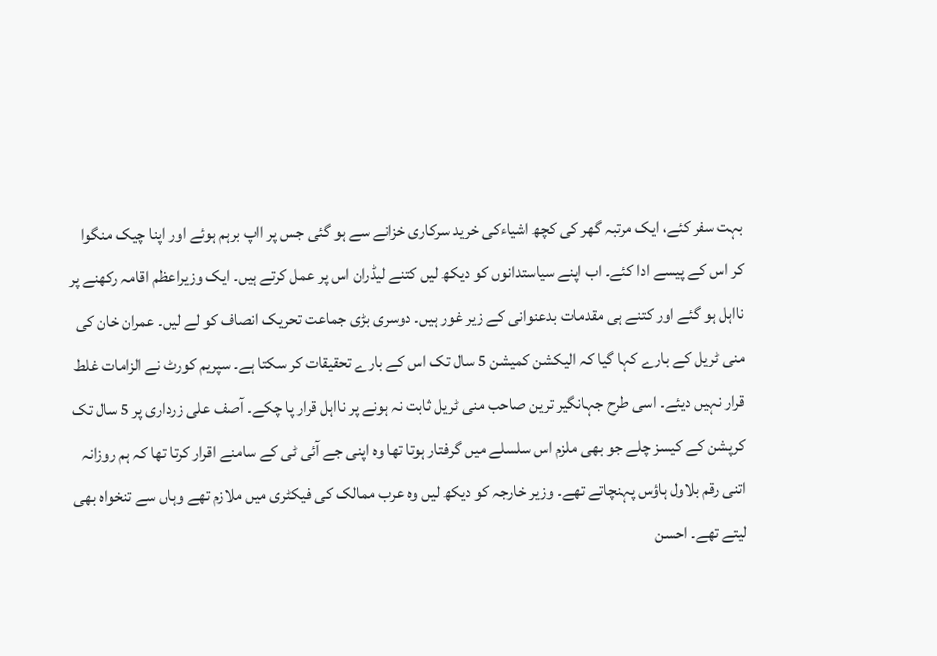بہت سفر کئے، ایک مرتبہ گھر کی کچھ اشیاءکی خرید سرکاری خزانے سے ہو گئی جس پر ااپ برہم ہوئے اور اپنا چیک منگوا کر اس کے پیسے ادا کئے۔ اب اپنے سیاستدانوں کو دیکھ لیں کتنے لیڈران اس پر عمل کرتے ہیں۔ ایک وزیراعظم اقامہ رکھنے پر نااہل ہو گئے اور کتنے ہی مقدمات بدعنوانی کے زیر غور ہیں۔ دوسری بڑی جماعت تحریک انصاف کو لے لیں۔ عمران خان کی منی ٹریل کے بارے کہا گیا کہ الیکشن کمیشن 5 سال تک اس کے بارے تحقیقات کر سکتا ہے۔ سپریم کورٹ نے الزامات غلط قرار نہیں دیئے۔ اسی طرح جہانگیر ترین صاحب منی ٹریل ثابت نہ ہونے پر نااہل قرار پا چکے۔ آصف علی زرداری پر 5 سال تک کرپشن کے کیسز چلے جو بھی ملزم اس سلسلے میں گرفتار ہوتا تھا وہ اپنی جے آئی ٹی کے سامنے اقرار کرتا تھا کہ ہم روزانہ اتنی رقم بلاول ہاؤس پہنچاتے تھے۔ وزیر خارجہ کو دیکھ لیں وہ عرب ممالک کی فیکٹری میں ملازم تھے وہاں سے تنخواہ بھی لیتے تھے۔ احسن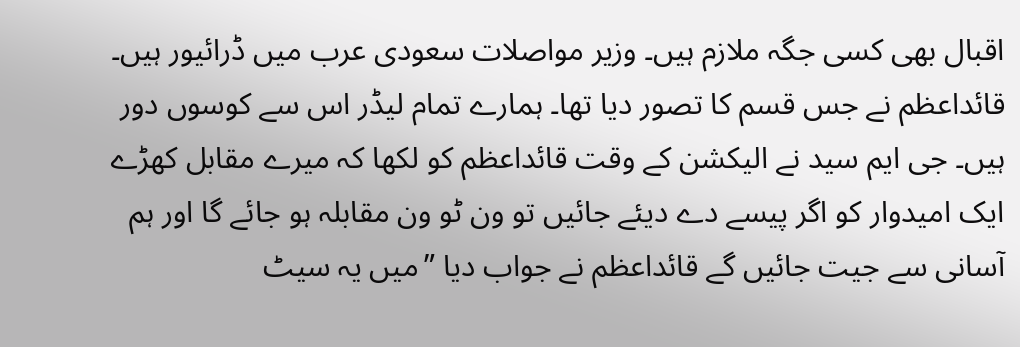اقبال بھی کسی جگہ ملازم ہیں۔ وزیر مواصلات سعودی عرب میں ڈرائیور ہیں۔ قائداعظم نے جس قسم کا تصور دیا تھا۔ ہمارے تمام لیڈر اس سے کوسوں دور ہیں۔ جی ایم سید نے الیکشن کے وقت قائداعظم کو لکھا کہ میرے مقابل کھڑے ایک امیدوار کو اگر پیسے دے دیئے جائیں تو ون ٹو ون مقابلہ ہو جائے گا اور ہم آسانی سے جیت جائیں گے قائداعظم نے جواب دیا ”میں یہ سیٹ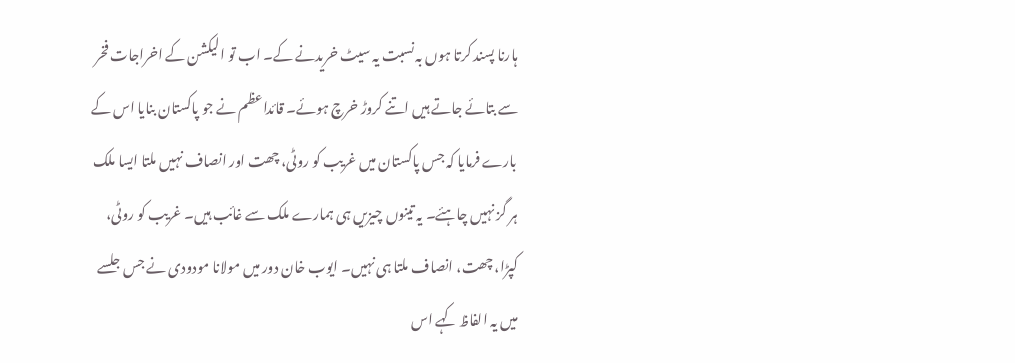ہارنا پسند کرتا ہوں بہ نسبت یہ سیٹ خریدنے کے۔ اب تو الیکشن کے اخراجات فخر سے بتائے جاتے ہیں اتنے کروڑ خرچ ہوئے۔ قائداعظم نے جو پاکستان بنایا اس کے بارے فرمایا کہ جس پاکستان میں غریب کو روٹی، چھت اور انصاف نہیں ملتا ایسا ملک ہر گز نہیں چاہئے۔ یہ تینوں چیزیں ہی ہمارے ملک سے غائب ہیں۔ غریب کو روٹی، کپڑا، چھت، انصاف ملتا ہی نہیں۔ ایوب خان دور میں مولانا مودودی نے جس جلسے میں یہ الفاظ کہے اس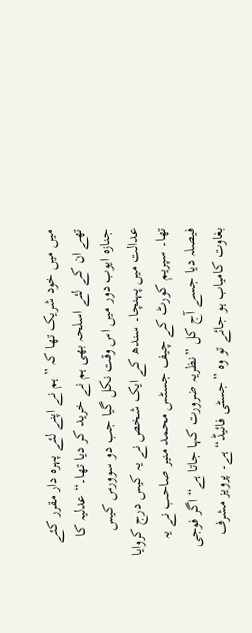میں میں خود شریک تھا کہ ”ہم نے اپنے لئے پہرہ دار مقرر کئے تھے ان کے لئے اسلحہ بھی ہم نے خرید کر دیا تھا۔“ عدلیہ کا جنازہ ایوب دور میں اس وقت نکل گیا جب دو سوورس کیس عدالت میں پہنچا۔ سندھ کے ایک شخص نے یہ کیس درج کروایا تھا۔ سپریم کورٹ کے چیف جسٹس محمد منیر صاحب نے یہ فیصلہ دیا جسے آج کل ”نظریہ ضرورت کہا جاتا ہے“ اگر فوجی بغاوت کامیاب ہو جائے تو وہ ”جسٹی فائیڈ“ ہے۔ پرویز مشرف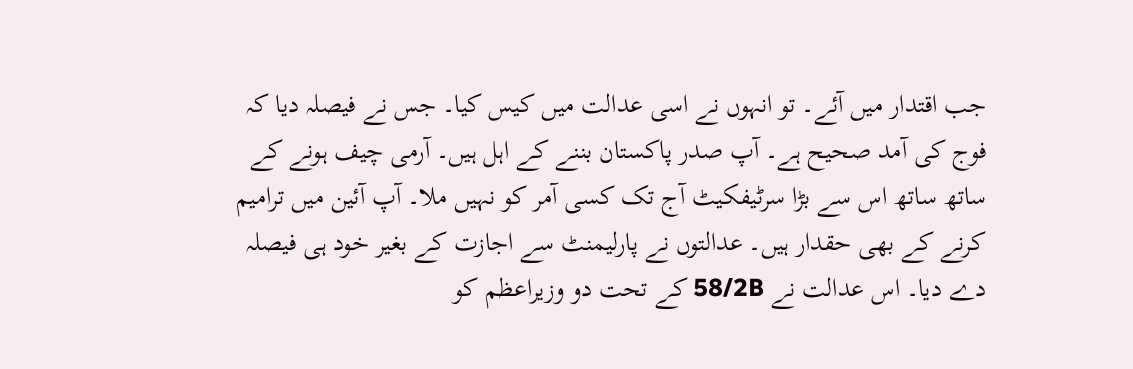جب اقتدار میں آئے۔ تو انہوں نے اسی عدالت میں کیس کیا۔ جس نے فیصلہ دیا کہ فوج کی آمد صحیح ہے۔ آپ صدر پاکستان بننے کے اہل ہیں۔ آرمی چیف ہونے کے ساتھ ساتھ اس سے بڑا سرٹیفکیٹ آج تک کسی آمر کو نہیں ملا۔ آپ آئین میں ترامیم کرنے کے بھی حقدار ہیں۔ عدالتوں نے پارلیمنٹ سے اجازت کے بغیر خود ہی فیصلہ دے دیا۔ اس عدالت نے 58/2B کے تحت دو وزیراعظم کو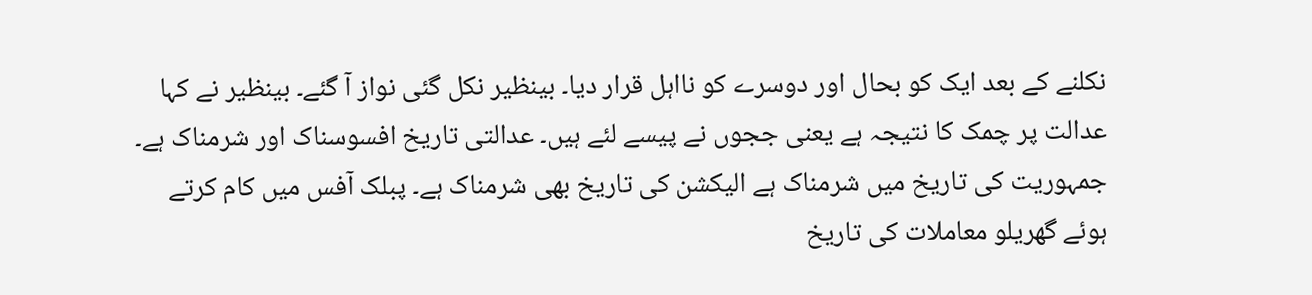نکلنے کے بعد ایک کو بحال اور دوسرے کو نااہل قرار دیا۔ بینظیر نکل گئی نواز آ گئے۔ بینظیر نے کہا عدالت پر چمک کا نتیجہ ہے یعنی ججوں نے پیسے لئے ہیں۔ عدالتی تاریخ افسوسناک اور شرمناک ہے۔ جمہوریت کی تاریخ میں شرمناک ہے الیکشن کی تاریخ بھی شرمناک ہے۔ پبلک آفس میں کام کرتے ہوئے گھریلو معاملات کی تاریخ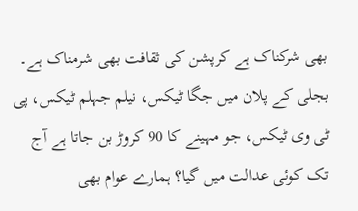بھی شرکناک ہے کرپشن کی ثقافت بھی شرمناک ہے۔ بجلی کے پلان میں جگا ٹیکس، نیلم جہلم ٹیکس، پی ٹی وی ٹیکس، جو مہینے کا 90 کروڑ بن جاتا ہے آج تک کوئی عدالت میں گیا؟ ہمارے عوام بھی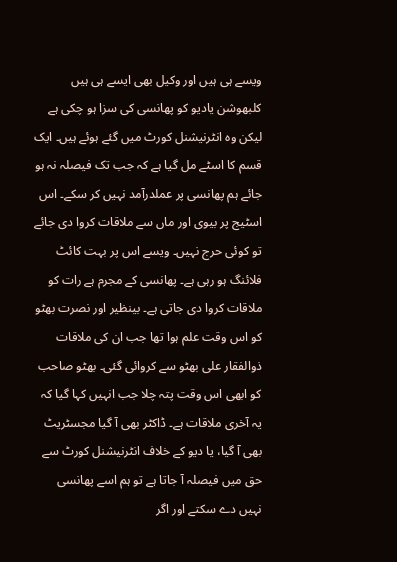ویسے ہی ہیں اور وکیل بھی ایسے ہی ہیں کلبھوشن یادیو کو پھانسی کی سزا ہو چکی ہے لیکن وہ انٹرنیشنل کورٹ میں گئے ہوئے ہیں۔ ایک قسم کا اسٹے مل گیا ہے کہ جب تک فیصلہ نہ ہو جائے ہم پھانسی پر عملدرآمد نہیں کر سکے۔ اس اسٹیج پر بیوی اور ماں سے ملاقات کروا دی جائے تو کوئی حرج نہیں۔ ویسے اس پر بہت کائٹ فلائنگ ہو رہی ہے۔ پھانسی کے مجرم ہے رات کو ملاقات کروا دی جاتی ہے۔ بینظیر اور نصرت بھٹو کو اس وقت علم ہوا تھا جب ان کی ملاقات ذوالفقار علی بھٹو سے کروائی گئی۔ بھٹو صاحب کو ابھی اس وقت پتہ چلا جب انہیں کہا گیا کہ یہ آخری ملاقات ہے۔ ڈاکٹر بھی آ گیا مجسٹریٹ بھی آ گیا، یا دیو کے خلاف انٹرنیشنل کورٹ سے حق میں فیصلہ آ جاتا ہے تو ہم اسے پھانسی نہیں دے سکتے اور اگر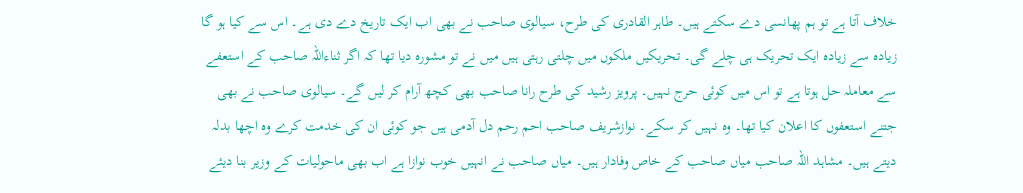خلاف آتا ہے تو ہم پھانسی دے سکتے ہیں۔ طاہر القادری کی طرح، سیالوی صاحب نے بھی اب ایک تاریخ دے دی ہے۔ اس سے کیا ہو گا زیادہ سے زیادہ ایک تحریک ہی چلے گی۔ تحریکیں ملکوں میں چلتی رہتی ہیں میں نے تو مشورہ دیا تھا کہ اگر ثناءاللہ صاحب کے استعفے سے معاملہ حل ہوتا ہے تو اس میں کوئی حرج نہیں۔ پرویز رشید کی طرح رانا صاحب بھی کچھ آرام کر لیں گے۔ سیالوی صاحب نے بھی جتنے استعفوں کا اعلان کیا تھا۔ وہ نہیں کر سکے۔ نوازشریف صاحب احم رحم دل آدمی ہیں جو کوئی ان کی خدمت کرے وہ اچھا بدلہ دیتے ہیں۔ مشاہد اللہ صاحب میاں صاحب کے خاص وفادار ہیں۔ میاں صاحب نے انہیں خوب نوازا ہے اب بھی ماحولیات کے وزیر بنا دیئے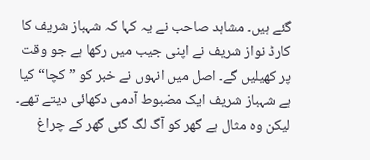گئے ہیں۔ مشاہد صاحب نے یہ کہا کہ شہباز شریف کا کارڈ نواز شریف نے اپنی جیب میں رکھا ہے جو وقت پر کھیلیں گے۔ اصل میں انہوں نے خبر کو ”کچا“ کیا ہے شہباز شریف ایک مضبوط آدمی دکھائی دیتے تھے۔ لیکن وہ مثال ہے گھر کو آگ لگ گئی گھر کے چراغ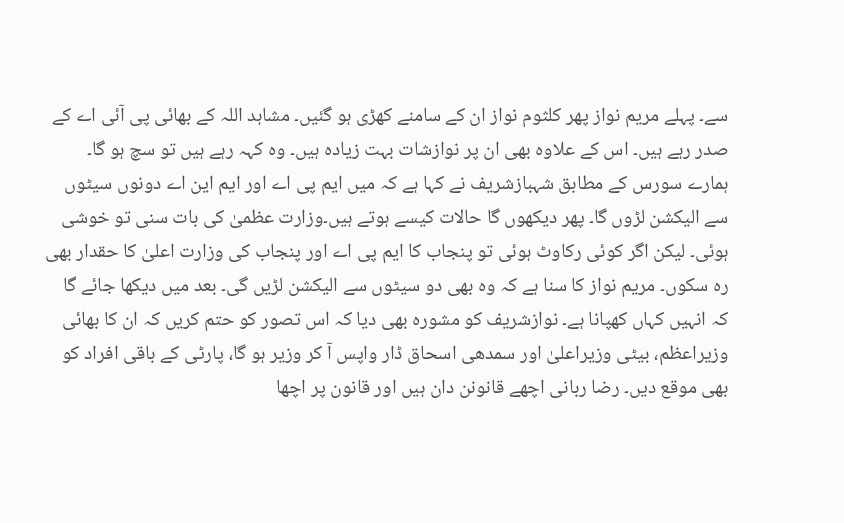سے۔ پہلے مریم نواز پھر کلثوم نواز ان کے سامنے کھڑی ہو گئیں۔ مشاہد اللہ کے بھائی پی آئی اے کے صدر رہے ہیں۔ اس کے علاوہ بھی ان پر نوازشات بہت زیادہ ہیں۔ وہ کہہ رہے ہیں تو سچ ہو گا۔ ہمارے سورس کے مطابق شہبازشریف نے کہا ہے کہ میں ایم پی اے اور ایم این اے دونوں سیٹوں سے الیکشن لڑوں گا۔ پھر دیکھوں گا حالات کیسے ہوتے ہیں۔وزارت عظمیٰ کی بات سنی تو خوشی ہوئی۔ لیکن اگر کوئی رکاوٹ ہوئی تو پنجاب کا ایم پی اے اور پنجاب کی وزارت اعلیٰ کا حقدار بھی رہ سکوں۔ مریم نواز کا سنا ہے کہ وہ بھی دو سیٹوں سے الیکشن لڑیں گی۔ بعد میں دیکھا جائے گا کہ انہیں کہاں کھپانا ہے۔ نوازشریف کو مشورہ بھی دیا کہ اس تصور کو حتم کریں کہ ان کا بھائی وزیراعظم، بیٹی وزیراعلیٰ اور سمدھی اسحاق ڈار واپس آ کر وزیر ہو گا، پارٹی کے باقی افراد کو بھی موقع دیں۔ رضا ربانی اچھے قانونن دان ہیں اور قانون پر اچھا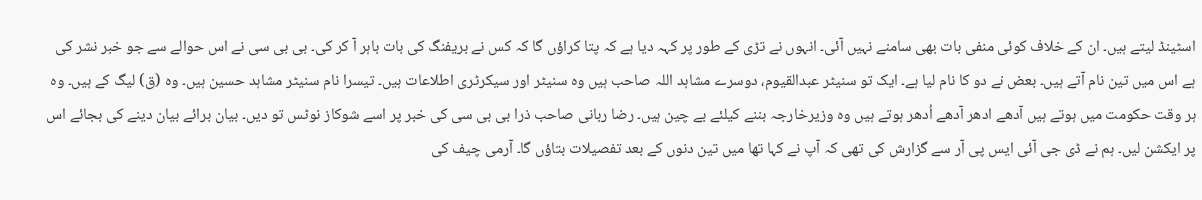اسٹینڈ لیتے ہیں۔ ان کے خلاف کوئی منفی بات بھی سامنے نہیں آئی۔ انہوں نے تڑی کے طور پر کہہ دیا ہے کہ پتا کراؤں گا کہ کس نے بریفنگ کی بات باہر آ کر کی۔ بی بی سی نے اس حوالے سے جو خبر نشر کی ہے اس میں تین نام آتے ہیں۔ بعض نے دو کا نام لیا ہے۔ ایک تو سنیٹر عبدالقیوم، دوسرے مشاہد اللہ صاحب ہیں وہ سنیٹر اور سیکرٹری اطلاعات ہیں۔ تیسرا نام سنیٹر مشاہد حسین ہیں۔ وہ (ق) لیگ کے ہیں۔ وہ ہر وقت حکومت میں ہوتے ہیں آدھے ادھر آدھے اُدھر ہوتے ہیں وہ وزیرخارجہ بننے کیلئے بے چین ہیں۔ رضا ربانی صاحب ذرا بی بی سی کی خبر پر اسے شوکاز نوٹس تو دیں۔ بیان برائے بیان دینے کی بجائے اس پر ایکشن لیں۔ ہم نے ڈی جی آئی ایس پی آر سے گزارش کی تھی کہ آپ نے کہا تھا میں تین دنوں کے بعد تفصیلات بتاؤں گا۔ آرمی چیف کی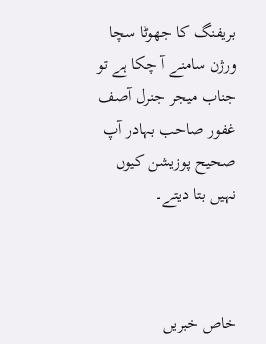بریفنگ کا جھوٹا سچا ورژن سامنے آ چکا ہے تو جناب میجر جنرل آصف غفور صاحب بہادر آپ صحیح پوزیشن کیوں نہیں بتا دیتے۔



خاص خبریں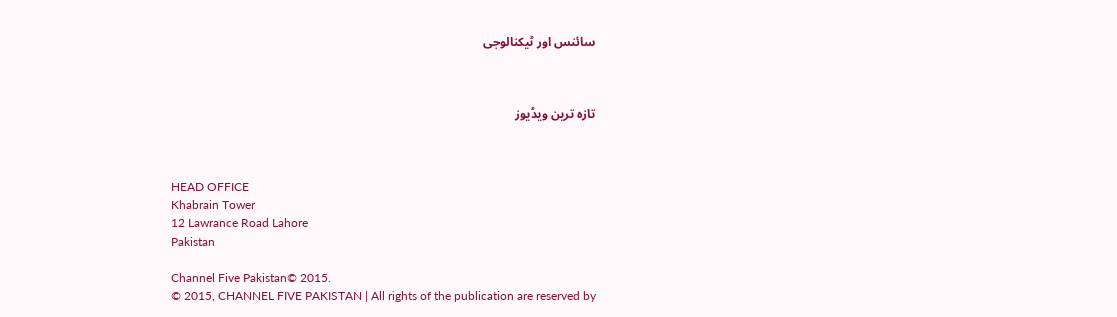سائنس اور ٹیکنالوجی



تازہ ترین ویڈیوز



HEAD OFFICE
Khabrain Tower
12 Lawrance Road Lahore
Pakistan

Channel Five Pakistan© 2015.
© 2015, CHANNEL FIVE PAKISTAN | All rights of the publication are reserved by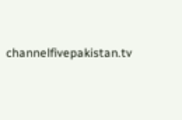channelfivepakistan.tv